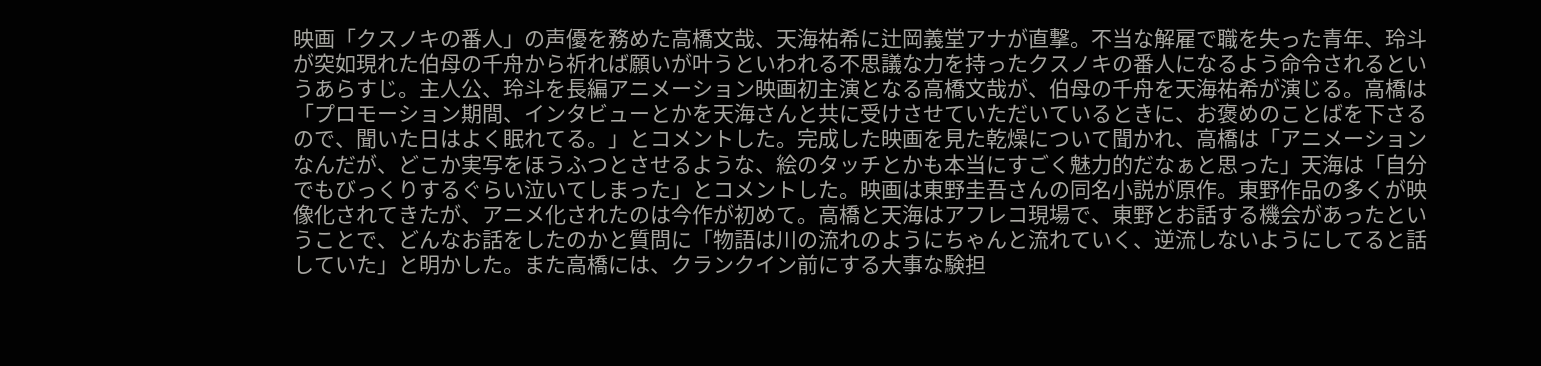映画「クスノキの番人」の声優を務めた高橋文哉、天海祐希に辻岡義堂アナが直撃。不当な解雇で職を失った青年、玲斗が突如現れた伯母の千舟から祈れば願いが叶うといわれる不思議な力を持ったクスノキの番人になるよう命令されるというあらすじ。主人公、玲斗を長編アニメーション映画初主演となる高橋文哉が、伯母の千舟を天海祐希が演じる。高橋は「プロモーション期間、インタビューとかを天海さんと共に受けさせていただいているときに、お褒めのことばを下さるので、聞いた日はよく眠れてる。」とコメントした。完成した映画を見た乾燥について聞かれ、高橋は「アニメーションなんだが、どこか実写をほうふつとさせるような、絵のタッチとかも本当にすごく魅力的だなぁと思った」天海は「自分でもびっくりするぐらい泣いてしまった」とコメントした。映画は東野圭吾さんの同名小説が原作。東野作品の多くが映像化されてきたが、アニメ化されたのは今作が初めて。高橋と天海はアフレコ現場で、東野とお話する機会があったということで、どんなお話をしたのかと質問に「物語は川の流れのようにちゃんと流れていく、逆流しないようにしてると話していた」と明かした。また高橋には、クランクイン前にする大事な験担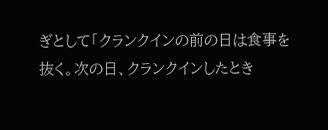ぎとして「クランクインの前の日は食事を抜く。次の日、クランクインしたとき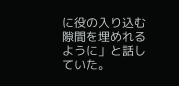に役の入り込む隙間を埋めれるように」と話していた。